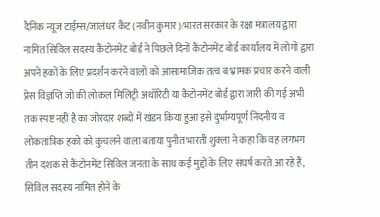दैनिक न्यूज टाईम्स/जालंधर कैंट (नवीन कुमार):भारत सरकार के रक्षा मंत्रालय द्वारा नामित सिविल सदस्य कैंटोनमेंट बोर्ड ने पिछले दिनों कैंटोनमेंट बोर्ड कार्यालय में लोगों द्वारा अपने हकों के लिए प्रदर्शन करने वालों को आसामाजिक तत्व ब भ्रामक प्रचार करने वाली प्रेस विज्ञप्ति जो की लोकल मिलिट्री अथॉरिटी या कैंटोनमेंट बोर्ड द्वारा जारी की गई अभी तक स्पष्ट नहीं है का जोरदार शब्दों में खंडन किया हुआ इसे दुर्भाग्यपूर्ण निंदनीय व लोकतांत्रिक हको को कुचलने वाला बताया पुनीत भारती शुक्ला ने कहा कि वह लगभग तीन दशक से कैंटोनमेंट सिविल जनता के साथ कई मुद्दों के लिए संघर्ष करते आ रहे हैं, सिविल सदस्य नामित होने के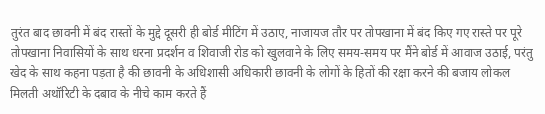तुरंत बाद छावनी में बंद रास्तों के मुद्दे दूसरी ही बोर्ड मीटिंग में उठाए, नाजायज तौर पर तोपखाना में बंद किए गए रास्ते पर पूरे तोपखाना निवासियों के साथ धरना प्रदर्शन व शिवाजी रोड को खुलवाने के लिए समय-समय पर मैंने बोर्ड में आवाज उठाई, परंतु खेद के साथ कहना पड़ता है की छावनी के अधिशासी अधिकारी छावनी के लोगों के हितों की रक्षा करने की बजाय लोकल मिलती अथॉरिटी के दबाव के नीचे काम करते हैं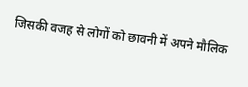जिसकी वजह से लोगों को छावनी में अपने मौलिक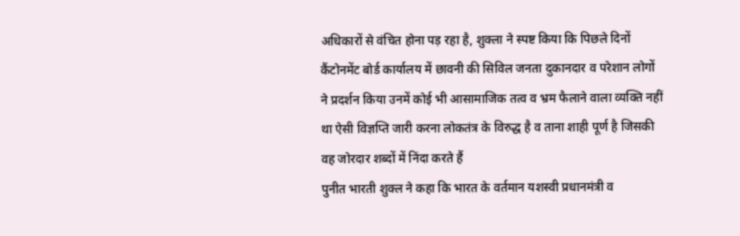अधिकारों से वंचित होना पड़ रहा है, शुक्ला ने स्पष्ट किया कि पिछले दिनों कैंटोनमेंट बोर्ड कार्यालय में छावनी की सिविल जनता दुकानदार व परेशान लोगों ने प्रदर्शन किया उनमें कोई भी आसामाजिक तत्व व भ्रम फैलाने वाला व्यक्ति नहीं था ऐसी विज्ञप्ति जारी करना लोकतंत्र के विरुद्ध है व ताना शाही पूर्ण है जिसकी वह जोरदार शब्दों में निंदा करते हैं
पुनीत भारती शुक्ल ने कहा कि भारत के वर्तमान यशस्वी प्रधानमंत्री व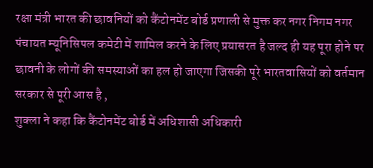रक्षा मंत्री भारत की छावनियों को कैंटोनमेंट बोर्ड प्रणाली से मुक्त कर नगर निगम नगर पंचायत म्यूनिसिपल कमेटी में शामिल करने के लिए प्रयासरत है जल्द ही यह पूरा होने पर छावनी के लोगों की समस्याओं का हल हो जाएगा जिसकी पूरे भारतवासियों को वर्तमान सरकार से पूरी आस है ,
शुक्ला ने कहा कि कैंटोनमेंट बोर्ड में अधिशासी अधिकारी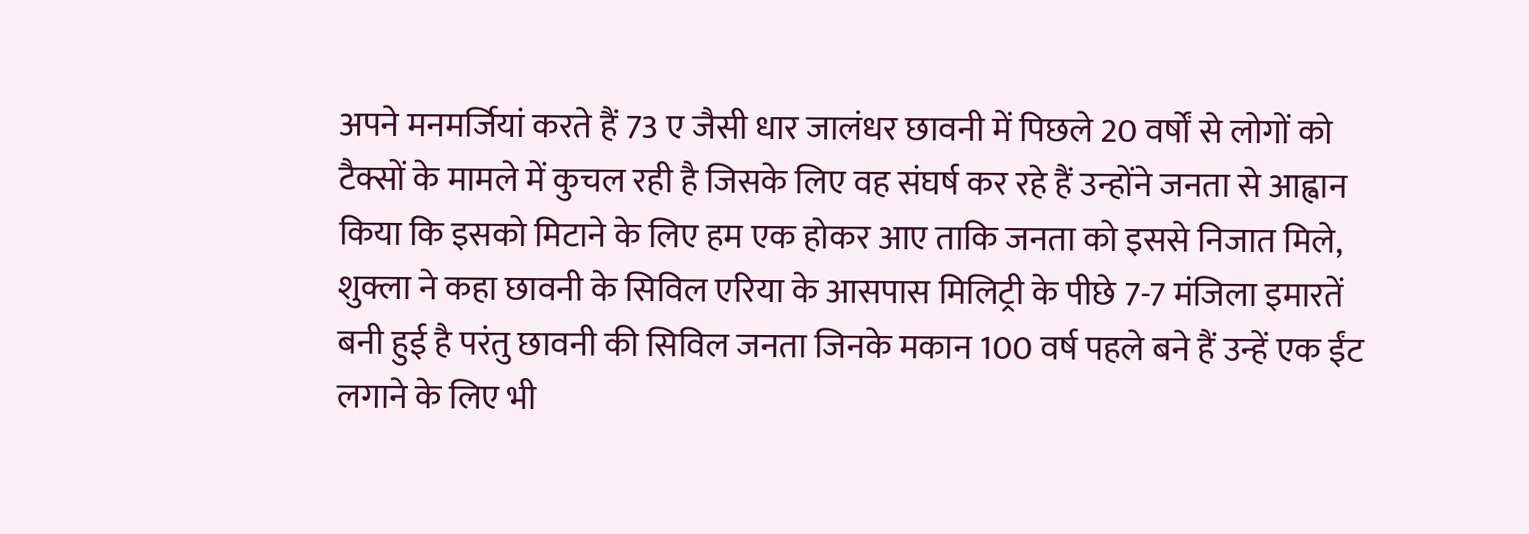अपने मनमर्जियां करते हैं 73 ए जैसी धार जालंधर छावनी में पिछले 20 वर्षों से लोगों को टैक्सों के मामले में कुचल रही है जिसके लिए वह संघर्ष कर रहे हैं उन्होंने जनता से आह्वान किया कि इसको मिटाने के लिए हम एक होकर आए ताकि जनता को इससे निजात मिले, शुक्ला ने कहा छावनी के सिविल एरिया के आसपास मिलिट्री के पीछे 7-7 मंजिला इमारतें बनी हुई है परंतु छावनी की सिविल जनता जिनके मकान 100 वर्ष पहले बने हैं उन्हें एक ईंट लगाने के लिए भी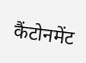कैंटोनमेंट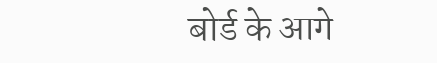बोर्ड के आगे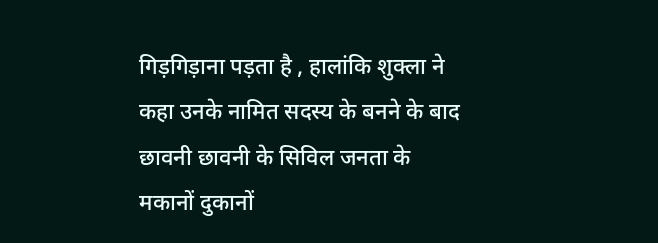गिड़गिड़ाना पड़ता है , हालांकि शुक्ला ने कहा उनके नामित सदस्य के बनने के बाद छावनी छावनी के सिविल जनता के मकानों दुकानों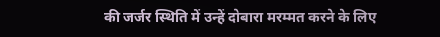की जर्जर स्थिति में उन्हें दोबारा मरम्मत करने के लिए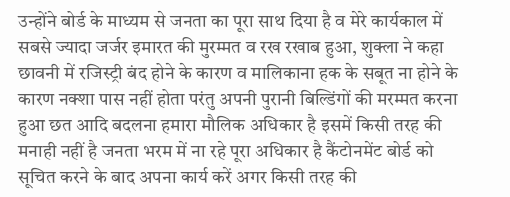उन्होंने बोर्ड के माध्यम से जनता का पूरा साथ दिया है व मेरे कार्यकाल में सबसे ज्यादा जर्जर इमारत की मुरम्मत व रख रखाब हुआ, शुक्ला ने कहा छावनी में रजिस्ट्री बंद होने के कारण व मालिकाना हक के सबूत ना होने के कारण नक्शा पास नहीं होता परंतु अपनी पुरानी बिल्डिंगों की मरम्मत करना हुआ छत आदि बदलना हमारा मौलिक अधिकार है इसमें किसी तरह की मनाही नहीं है जनता भरम में ना रहे पूरा अधिकार है कैंटोनमेंट बोर्ड को सूचित करने के बाद अपना कार्य करें अगर किसी तरह की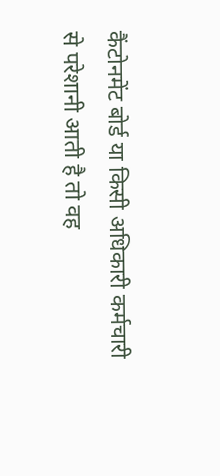कैंटोनमेंट बोर्ड या किसी अधिकारी कर्मचारी से परेशानी आती है तो वह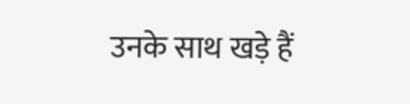उनके साथ खड़े हैं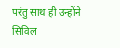परंतु साथ ही उन्होंने सिविल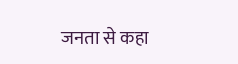जनता से कहा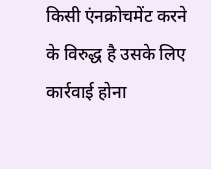किसी एंनक्रोचमेंट करने के विरुद्ध है उसके लिए कार्रवाई होना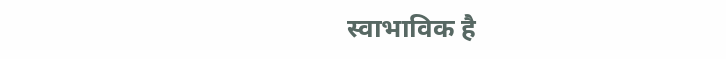स्वाभाविक है